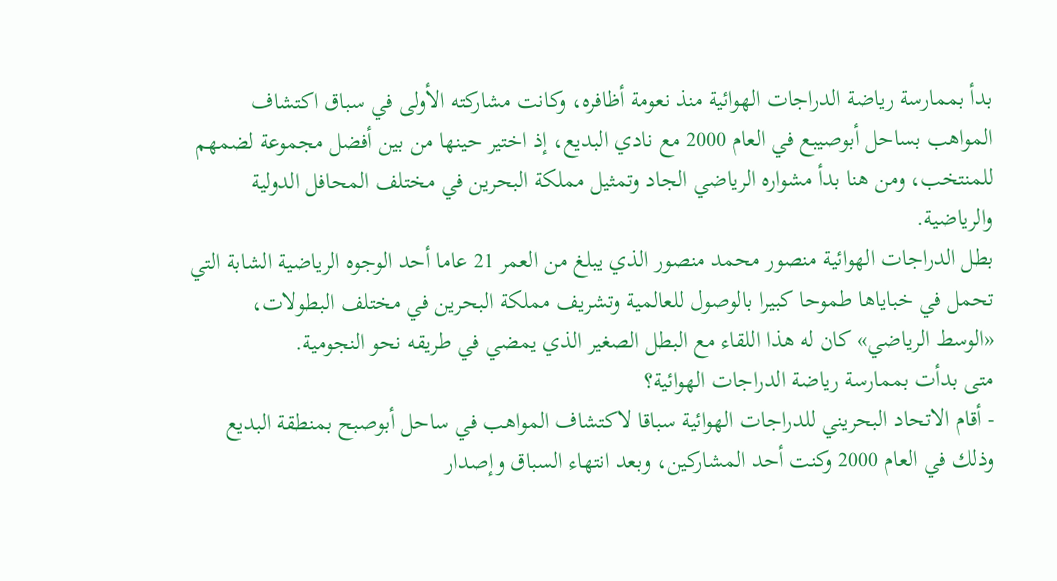بدأ بممارسة رياضة الدراجات الهوائية منذ نعومة أظافره، وكانت مشاركته الأولى في سباق اكتشاف المواهب بساحل أبوصيبع في العام 2000 مع نادي البديع، إذ اختير حينها من بين أفضل مجموعة لضمهم للمنتخب، ومن هنا بدأ مشواره الرياضي الجاد وتمثيل مملكة البحرين في مختلف المحافل الدولية والرياضية.
بطل الدراجات الهوائية منصور محمد منصور الذي يبلغ من العمر 21 عاما أحد الوجوه الرياضية الشابة التي تحمل في خباياها طموحا كبيرا بالوصول للعالمية وتشريف مملكة البحرين في مختلف البطولات، «الوسط الرياضي» كان له هذا اللقاء مع البطل الصغير الذي يمضي في طريقه نحو النجومية.
متى بدأت بممارسة رياضة الدراجات الهوائية؟
- أقام الاتحاد البحريني للدراجات الهوائية سباقا لاكتشاف المواهب في ساحل أبوصبح بمنطقة البديع وذلك في العام 2000 وكنت أحد المشاركين، وبعد انتهاء السباق وإصدار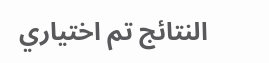النتائج تم اختياري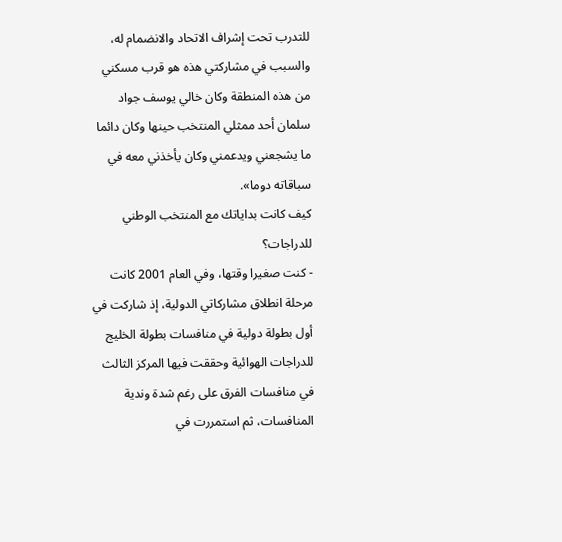للتدرب تحت إشراف الاتحاد والانضمام له، والسبب في مشاركتي هذه هو قرب مسكني من هذه المنطقة وكان خالي يوسف جواد سلمان أحد ممثلي المنتخب حينها وكان دائما ما يشجعني ويدعمني وكان يأخذني معه في سباقاته دوما».
كيف كانت بداياتك مع المنتخب الوطني للدراجات؟
- كنت صغيرا وقتها، وفي العام 2001 كانت مرحلة انطلاق مشاركاتي الدولية، إذ شاركت في أول بطولة دولية في منافسات بطولة الخليج للدراجات الهوائية وحققت فيها المركز الثالث في منافسات الفرق على رغم شدة وندية المنافسات، ثم استمررت في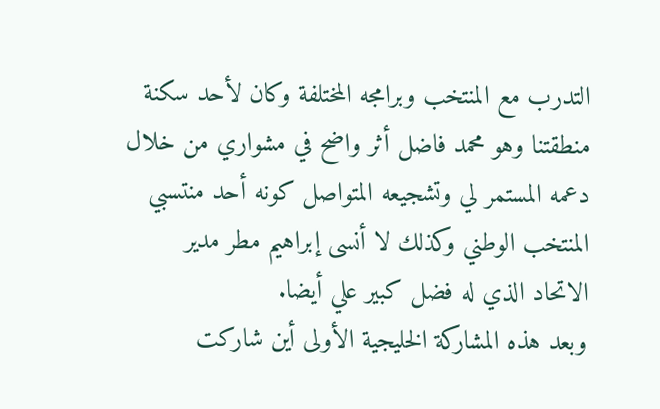التدرب مع المنتخب وبرامجه المختلفة وكان لأحد سكنة منطقتنا وهو محمد فاضل أثر واضح في مشواري من خلال دعمه المستمر لي وتشجيعه المتواصل كونه أحد منتسبي المنتخب الوطني وكذلك لا أنسى إبراهيم مطر مدير الاتحاد الذي له فضل كبير علي أيضا.
وبعد هذه المشاركة الخليجية الأولى أين شاركت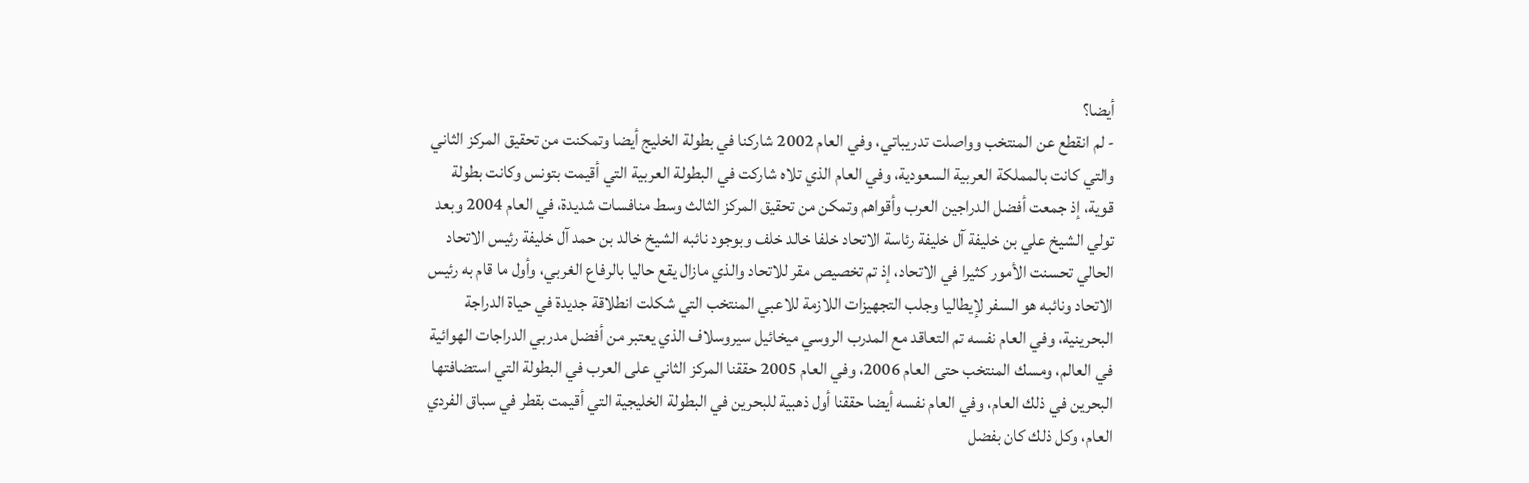أيضا؟
- لم انقطع عن المنتخب وواصلت تدريباتي، وفي العام 2002 شاركنا في بطولة الخليج أيضا وتمكنت من تحقيق المركز الثاني والتي كانت بالمملكة العربية السعودية، وفي العام الذي تلاه شاركت في البطولة العربية التي أقيمت بتونس وكانت بطولة قوية، إذ جمعت أفضل الدراجين العرب وأقواهم وتمكن من تحقيق المركز الثالث وسط منافسات شديدة، في العام 2004 وبعد تولي الشيخ علي بن خليفة آل خليفة رئاسة الاتحاد خلفا خالد خلف وبوجود نائبه الشيخ خالد بن حمد آل خليفة رئيس الاتحاد الحالي تحسنت الأمور كثيرا في الاتحاد، إذ تم تخصيص مقر للاتحاد والذي مازال يقع حاليا بالرفاع الغربي، وأول ما قام به رئيس الاتحاد ونائبه هو السفر لإيطاليا وجلب التجهيزات اللازمة للاعبي المنتخب التي شكلت انطلاقة جديدة في حياة الدراجة البحرينية، وفي العام نفسه تم التعاقد مع المدرب الروسي ميخائيل سيروسلاف الذي يعتبر من أفضل مدربي الدراجات الهوائية في العالم، ومسك المنتخب حتى العام 2006، وفي العام 2005 حققنا المركز الثاني على العرب في البطولة التي استضافتها البحرين في ذلك العام، وفي العام نفسه أيضا حققنا أول ذهبية للبحرين في البطولة الخليجية التي أقيمت بقطر في سباق الفردي العام، وكل ذلك كان بفضل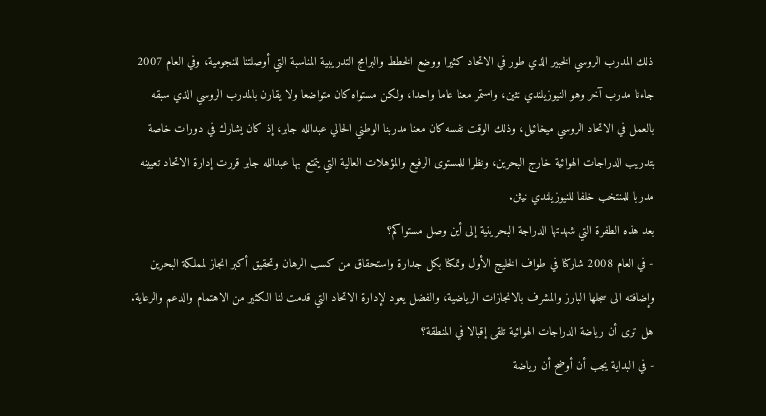ذلك المدرب الروسي الخبير الذي طور في الاتحاد كثيرا ووضع الخطط والبرامج التدريبية المناسبة التي أوصلتنا للنجومية، وفي العام 2007 جاءنا مدرب آخر وهو النيوزيلندي نثين، واستمر معنا عاما واحدا، ولكن مستواه كان متواضعا ولا يقارن بالمدرب الروسي الذي سبقه بالعمل في الاتحاد الروسي ميخائيل، وذلك الوقت نفسه كان معنا مدربنا الوطني الحالي عبدالله جابر، إذ كان يشارك في دورات خاصة بتدريب الدراجات الهوائية خارج البحرين، ونظرا للمستوى الرفيع والمؤهلات العالية التي يتمتع بها عبدالله جابر قررت إدارة الاتحاد تعيينه مدربا للمنتخب خلفا للنيوزيلندي نيثن.
بعد هذه الطفرة التي شهدتها الدراجة البحرينية إلى أين وصل مستواكم؟
- في العام 2008 شاركنا في طواف الخليج الأول وتمكنا بكل جدارة واستحقاق من كسب الرهان وتحقيق أكبر انجاز لمملكة البحرين وإضافته الى سجلها البارز والمشرف بالانجازات الرياضية، والفضل يعود لإدارة الاتحاد التي قدمت لنا الكثير من الاهتمام والدعم والرعاية.
هل ترى أن رياضة الدراجات الهوائية تلقى إقبالا في المنطقة؟
- في البداية يجب أن أوضح أن رياضة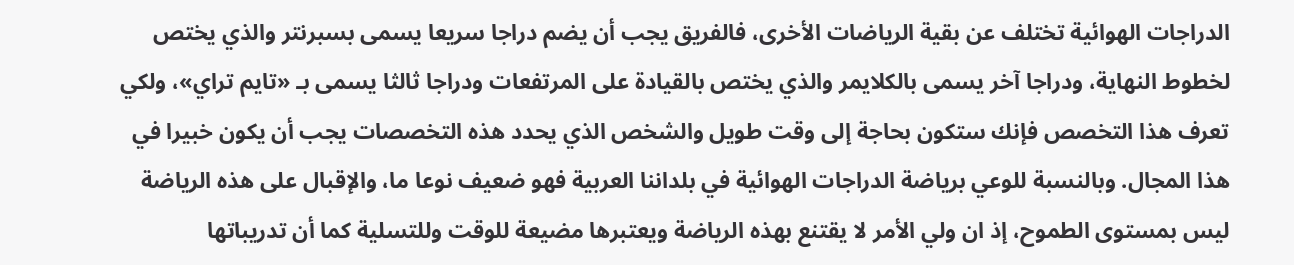الدراجات الهوائية تختلف عن بقية الرياضات الأخرى، فالفريق يجب أن يضم دراجا سريعا يسمى بسبرنتر والذي يختص لخطوط النهاية، ودراجا آخر يسمى بالكلايمر والذي يختص بالقيادة على المرتفعات ودراجا ثالثا يسمى بـ «تايم تراي»، ولكي تعرف هذا التخصص فإنك ستكون بحاجة إلى وقت طويل والشخص الذي يحدد هذه التخصصات يجب أن يكون خبيرا في هذا المجال. وبالنسبة للوعي برياضة الدراجات الهوائية في بلداننا العربية فهو ضعيف نوعا ما، والإقبال على هذه الرياضة ليس بمستوى الطموح، إذ ان ولي الأمر لا يقتنع بهذه الرياضة ويعتبرها مضيعة للوقت وللتسلية كما أن تدريباتها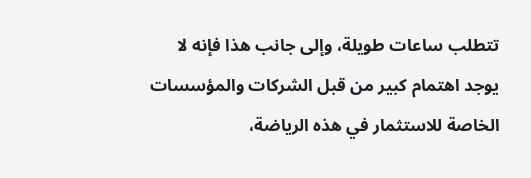تتطلب ساعات طويلة، وإلى جانب هذا فإنه لا يوجد اهتمام كبير من قبل الشركات والمؤسسات الخاصة للاستثمار في هذه الرياضة،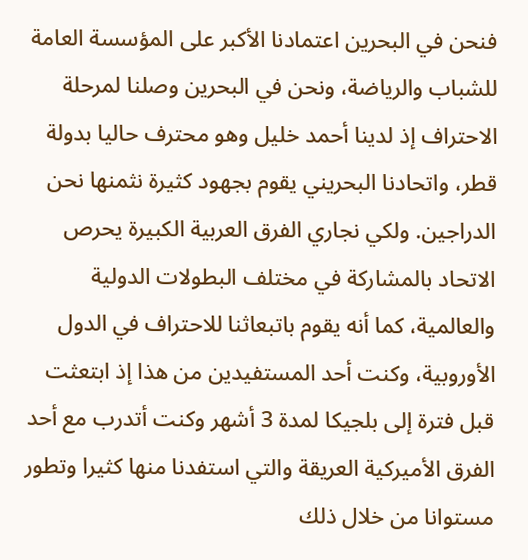فنحن في البحرين اعتمادنا الأكبر على المؤسسة العامة للشباب والرياضة، ونحن في البحرين وصلنا لمرحلة الاحتراف إذ لدينا أحمد خليل وهو محترف حاليا بدولة قطر، واتحادنا البحريني يقوم بجهود كثيرة نثمنها نحن الدراجين. ولكي نجاري الفرق العربية الكبيرة يحرص الاتحاد بالمشاركة في مختلف البطولات الدولية والعالمية، كما أنه يقوم باتبعاثنا للاحتراف في الدول الأوروبية، وكنت أحد المستفيدين من هذا إذ ابتعثت قبل فترة إلى بلجيكا لمدة 3 أشهر وكنت أتدرب مع أحد الفرق الأميركية العريقة والتي استفدنا منها كثيرا وتطور مستوانا من خلال ذلك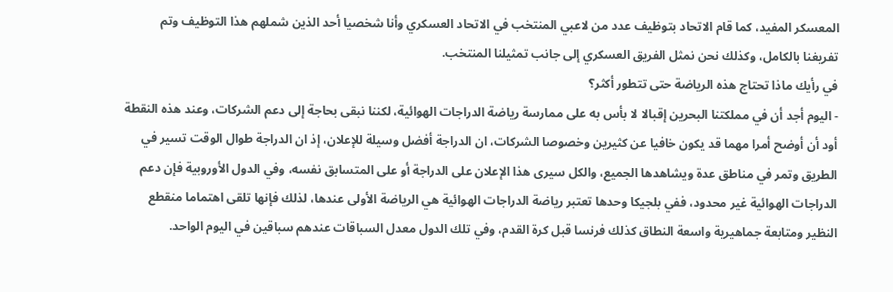المعسكر المفيد، كما قام الاتحاد بتوظيف عدد من لاعبي المنتخب في الاتحاد العسكري وأنا شخصيا أحد الذين شملهم هذا التوظيف وتم تفريغنا بالكامل، وكذلك نحن نمثل الفريق العسكري إلى جانب تمثيلنا المنتخب.
في رأيك ماذا تحتاج هذه الرياضة حتى تتطور أكثر؟
- اليوم أجد أن في مملكتنا البحرين إقبالا لا بأس به على ممارسة رياضة الدراجات الهوائية، لكننا نبقى بحاجة إلى دعم الشركات، وعند هذه النقطة أود أن أوضح أمرا مهما قد يكون خافيا عن كثيرين وخصوصا الشركات، ان الدراجة أفضل وسيلة للإعلان، إذ ان الدراجة طوال الوقت تسير في الطريق وتمر في مناطق عدة ويشاهدها الجميع، والكل سيرى هذا الإعلان على الدراجة أو على المتسابق نفسه، وفي الدول الأوروبية فإن دعم الدراجات الهوائية غير محدود، ففي بلجيكا وحدها تعتبر رياضة الدراجات الهوائية هي الرياضة الأولى عندها، لذلك فإنها تلقى اهتماما منقطع النظير ومتابعة جماهيرية واسعة النطاق كذلك فرنسا قبل كرة القدم، وفي تلك الدول معدل السباقات عندهم سباقين في اليوم الواحد.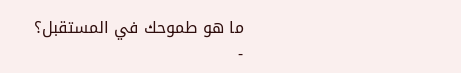ما هو طموحك في المستقبل؟
-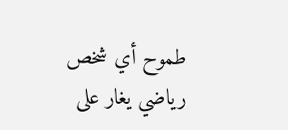طموح أي شخص رياضي يغار على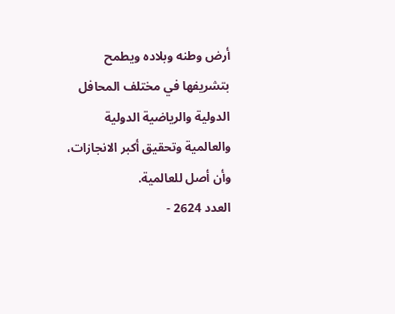أرض وطنه وبلاده ويطمح بتشريفها في مختلف المحافل الدولية والرياضية الدولية والعالمية وتحقيق أكبر الانجازات، وأن أصل للعالمية.
العدد 2624 -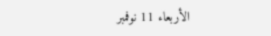الأربعاء 11 نوفمبر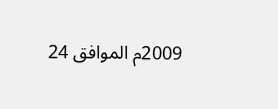2009م الموافق 24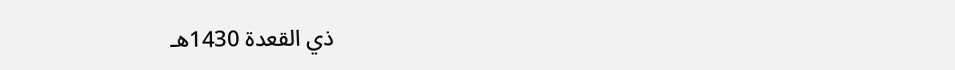ذي القعدة 1430هـ